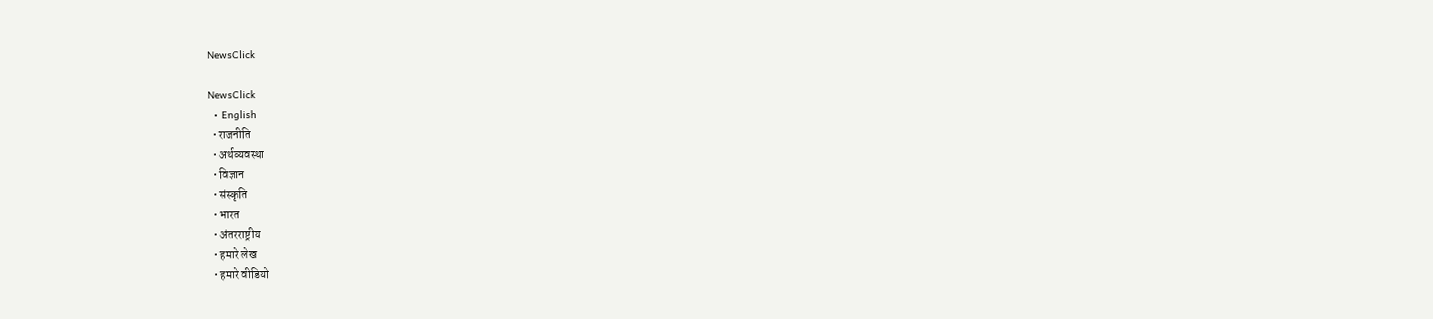NewsClick

NewsClick
  • English
  • राजनीति
  • अर्थव्यवस्था
  • विज्ञान
  • संस्कृति
  • भारत
  • अंतरराष्ट्रीय
  • हमारे लेख
  • हमारे वीडियो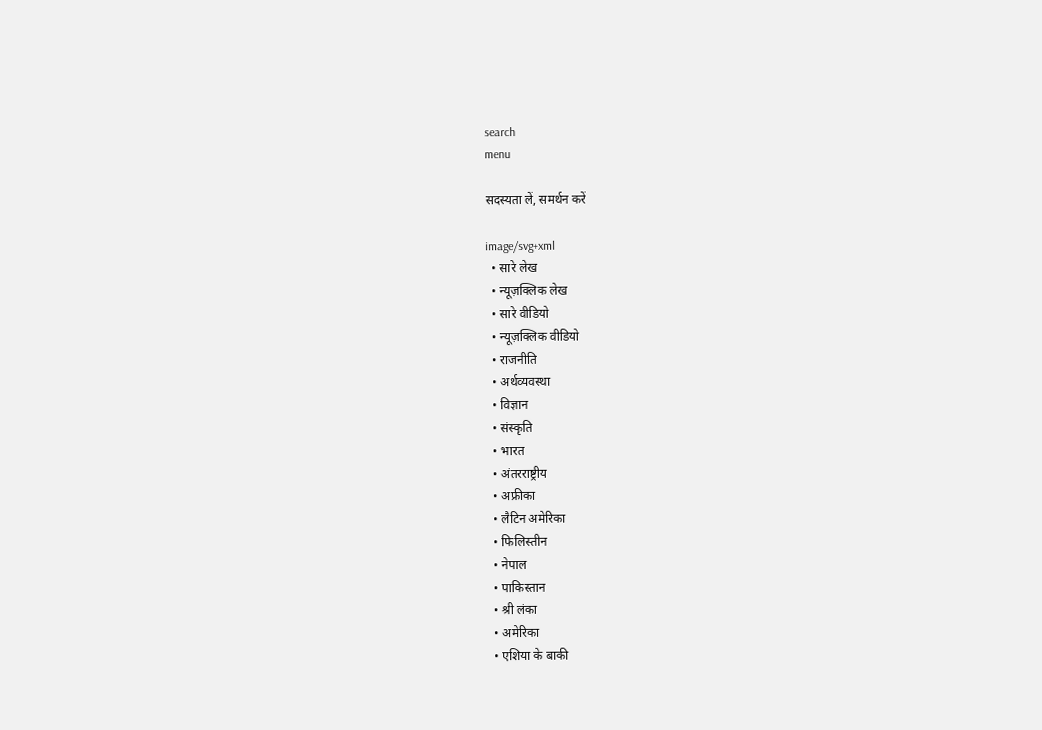search
menu

सदस्यता लें, समर्थन करें

image/svg+xml
  • सारे लेख
  • न्यूज़क्लिक लेख
  • सारे वीडियो
  • न्यूज़क्लिक वीडियो
  • राजनीति
  • अर्थव्यवस्था
  • विज्ञान
  • संस्कृति
  • भारत
  • अंतरराष्ट्रीय
  • अफ्रीका
  • लैटिन अमेरिका
  • फिलिस्तीन
  • नेपाल
  • पाकिस्तान
  • श्री लंका
  • अमेरिका
  • एशिया के बाकी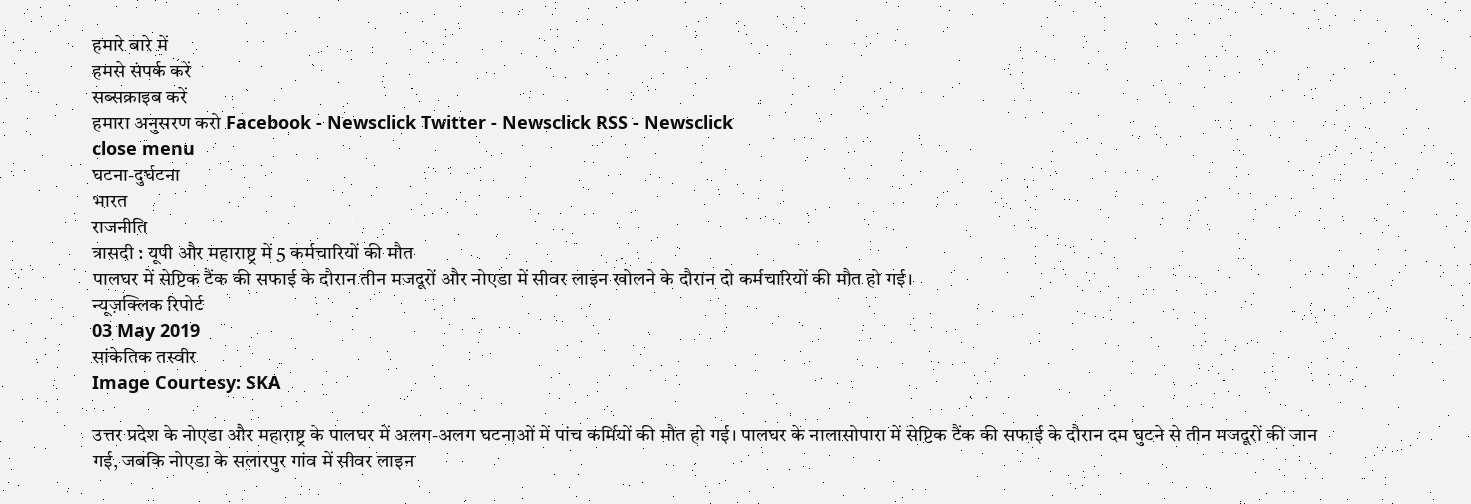हमारे बारे में
हमसे संपर्क करें
सब्सक्राइब करें
हमारा अनुसरण करो Facebook - Newsclick Twitter - Newsclick RSS - Newsclick
close menu
घटना-दुर्घटना
भारत
राजनीति
त्रासदी : यूपी और महाराष्ट्र में 5 कर्मचारियों की मौत
पालघर में सेप्टिक टैंक की सफाई के दौरान तीन मजदूरों और नोएडा में सीवर लाइन खोलने के दौरान दो कर्मचारियों की मौत हो गई।
न्यूज़क्लिक रिपोर्ट
03 May 2019
सांकेतिक तस्वीर
Image Courtesy: SKA

उत्तर प्रदेश के नोएडा और महाराष्ट्र के पालघर में अलग-अलग घटनाओं में पांच कर्मियों की मौत हो गई। पालघर के नालासोपारा में सेप्टिक टैंक की सफाई के दौरान दम घुटने से तीन मजदूरों की जान गई, जबकि नोएडा के सलारपुर गांव में सीवर लाइन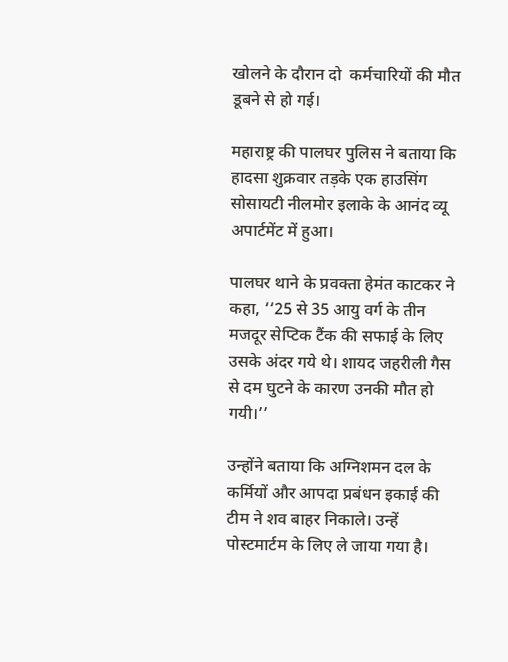खोलने के दौरान दो  कर्मचारियों की मौत डूबने से हो गई।

महाराष्ट्र की पालघर पुलिस ने बताया कि हादसा शुक्रवार तड़के एक हाउसिंग सोसायटी नीलमोर इलाके के आनंद व्यू अपार्टमेंट में हुआ।

पालघर थाने के प्रवक्ता हेमंत काटकर ने कहा, ‘‘25 से 35 आयु वर्ग के तीन मजदूर सेप्टिक टैंक की सफाई के लिए उसके अंदर गये थे। शायद जहरीली गैस से दम घुटने के कारण उनकी मौत हो गयी।’’

उन्होंने बताया कि अग्निशमन दल के कर्मियों और आपदा प्रबंधन इकाई की टीम ने शव बाहर निकाले। उन्हें पोस्टमार्टम के लिए ले जाया गया है।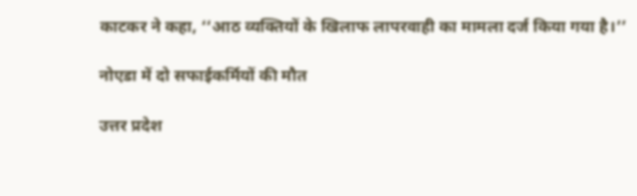काटकर ने कहा, ‘‘आठ व्यक्तियों के खिलाफ लापरवाही का मामला दर्ज किया गया है।’’

नोएडा में दो सफाईकर्मियों की मौत

उत्तर प्रदेश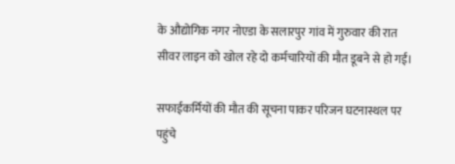के औद्योगिक नगर नोएडा के सलारपुर गांव में गुरुवार की रात सीवर लाइन को खोल रहे दो कर्मचारियों की मौत डूबने से हो गई।

सफाईकर्मियों की मौत की सूचना पाकर परिजन घटनास्थल पर पहुंचे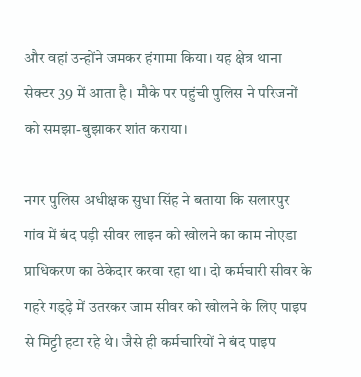और वहां उन्होंने जमकर हंगामा किया। यह क्षेत्र थाना सेक्टर 39 में आता है। मौके पर पहुंची पुलिस ने परिजनों को समझा-बुझाकर शांत कराया।

नगर पुलिस अधीक्षक सुधा सिंह ने बताया कि सलारपुर गांव में बंद पड़ी सीवर लाइन को खोलने का काम नोएडा प्राधिकरण का ठेकेदार करवा रहा था। दो कर्मचारी सीवर के गहरे गड्ढ़े में उतरकर जाम सीवर को खोलने के लिए पाइप से मिट्टी हटा रहे थे। जैसे ही कर्मचारियों ने बंद पाइप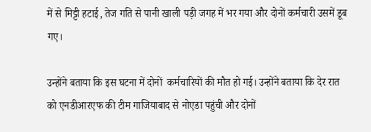में से मिट्टी हटाई, तेज गति से पानी खाली पड़ी जगह में भर गया और दोनों कर्मचारी उसमें डूब गए।

उन्होंने बताया कि इस घटना में दोनों  कर्मचारियों की मौत हो गई। उन्होंने बताया कि देर रात को एनडीआरएफ की टीम गाजियाबाद से नोएडा पहुंची और दोनों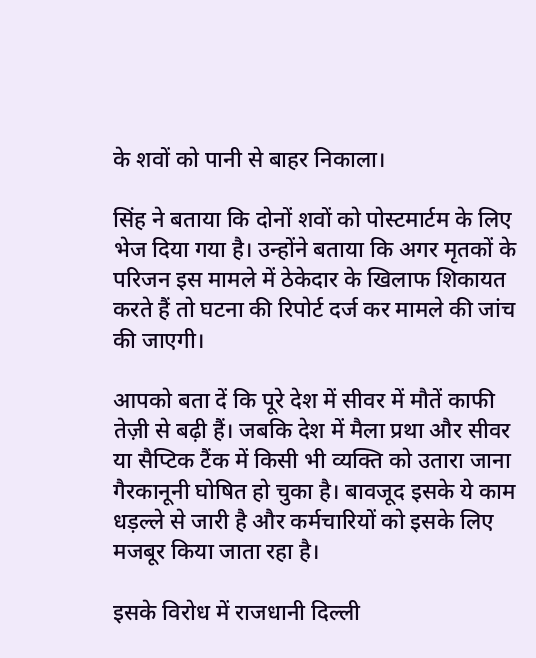के शवों को पानी से बाहर निकाला।

सिंह ने बताया कि दोनों शवों को पोस्टमार्टम के लिए भेज दिया गया है। उन्होंने बताया कि अगर मृतकों के परिजन इस मामले में ठेकेदार के खिलाफ शिकायत करते हैं तो घटना की रिपोर्ट दर्ज कर मामले की जांच की जाएगी।

आपको बता दें कि पूरे देश में सीवर में मौतें काफी तेज़ी से बढ़ी हैं। जबकि देश में मैला प्रथा और सीवर या सैप्टिक टैंक में किसी भी व्यक्ति को उतारा जाना गैरकानूनी घोषित हो चुका है। बावजूद इसके ये काम धड़ल्ले से जारी है और कर्मचारियों को इसके लिए मजबूर किया जाता रहा है।

इसके विरोध में राजधानी दिल्ली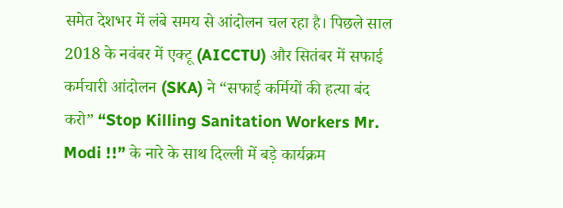समेत देशभर में लंबे समय से आंदोलन चल रहा है। पिछले साल 2018 के नवंबर में एक्टू (AICCTU) और सितंबर में सफाई कर्मचारी आंदोलन (SKA) ने “सफाई कर्मियों की हत्या बंद करो” “Stop Killing Sanitation Workers Mr. Modi !!” के नारे के साथ दिल्ली में बड़े कार्यक्रम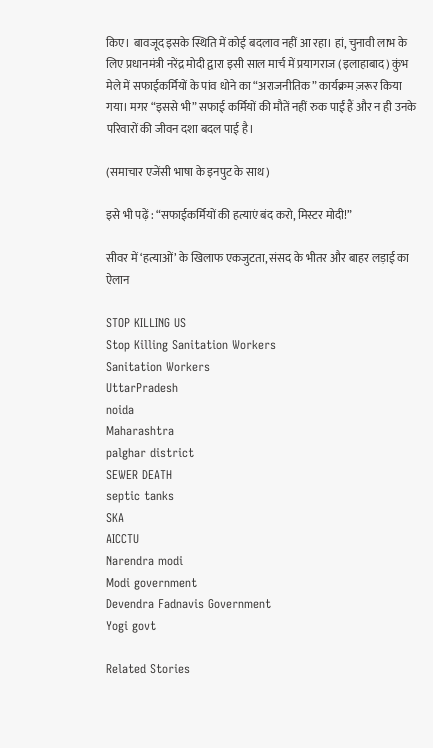किए। बावजूद इसके स्थिति में कोई बदलाव नहीं आ रहा। हां, चुनावी लाभ के लिए प्रधानमंत्री नरेंद्र मोदी द्वारा इसी साल मार्च में प्रयागराज (इलाहाबाद) कुंभ मेले में सफाईकर्मियों के पांव धोने का “अराजनीतिक” कार्यक्रम ज़रूर किया गया। मगर “इससे भी” सफाई कर्मियों की मौतें नहीं रुक पाईं हैं और न ही उनके परिवारों की जीवन दशा बदल पाई है।

(समाचार एजेंसी भाषा के इनपुट के साथ)

इसे भी पढ़ें : “सफाईकर्मियों की हत्याएं बंद करो, मिस्टर मोदी!”

सीवर में ‘हत्याओं’ के खिलाफ एकजुटता, संसद के भीतर और बाहर लड़ाई का ऐलान

STOP KILLING US
Stop Killing Sanitation Workers
Sanitation Workers
UttarPradesh
noida
Maharashtra
palghar district
SEWER DEATH
septic tanks
SKA
AICCTU
Narendra modi
Modi government
Devendra Fadnavis Government
Yogi govt

Related Stories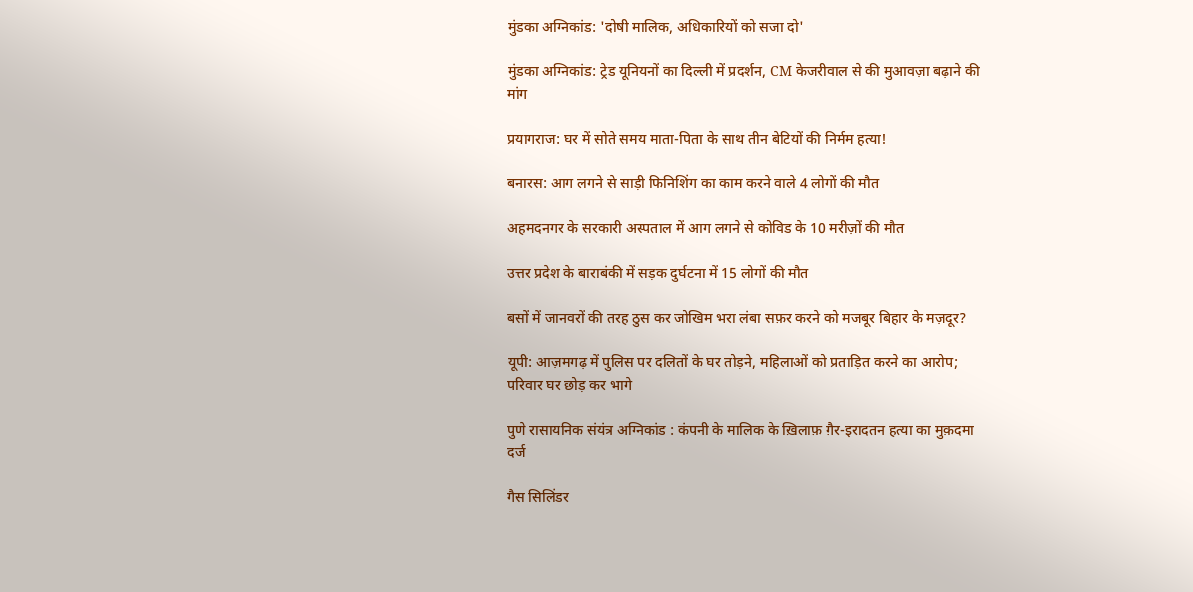मुंडका अग्निकांड: 'दोषी मालिक, अधिकारियों को सजा दो'

मुंडका अग्निकांड: ट्रेड यूनियनों का दिल्ली में प्रदर्शन, CM केजरीवाल से की मुआवज़ा बढ़ाने की मांग

प्रयागराज: घर में सोते समय माता-पिता के साथ तीन बेटियों की निर्मम हत्या!

बनारस: आग लगने से साड़ी फिनिशिंग का काम करने वाले 4 लोगों की मौत

अहमदनगर के सरकारी अस्पताल में आग लगने से कोविड के 10 मरीज़ों की मौत

उत्तर प्रदेश के बाराबंकी में सड़क दुर्घटना में 15 लोगों की मौत

बसों में जानवरों की तरह ठुस कर जोखिम भरा लंबा सफ़र करने को मजबूर बिहार के मज़दूर?

यूपी: आज़मगढ़ में पुलिस पर दलितों के घर तोड़ने, महिलाओं को प्रताड़ित करने का आरोप; परिवार घर छोड़ कर भागे

पुणे रासायनिक संयंत्र अग्निकांड : कंपनी के मालिक के ख़िलाफ़ ग़ैर-इरादतन हत्या का मुक़दमा दर्ज

गैस सिलिंडर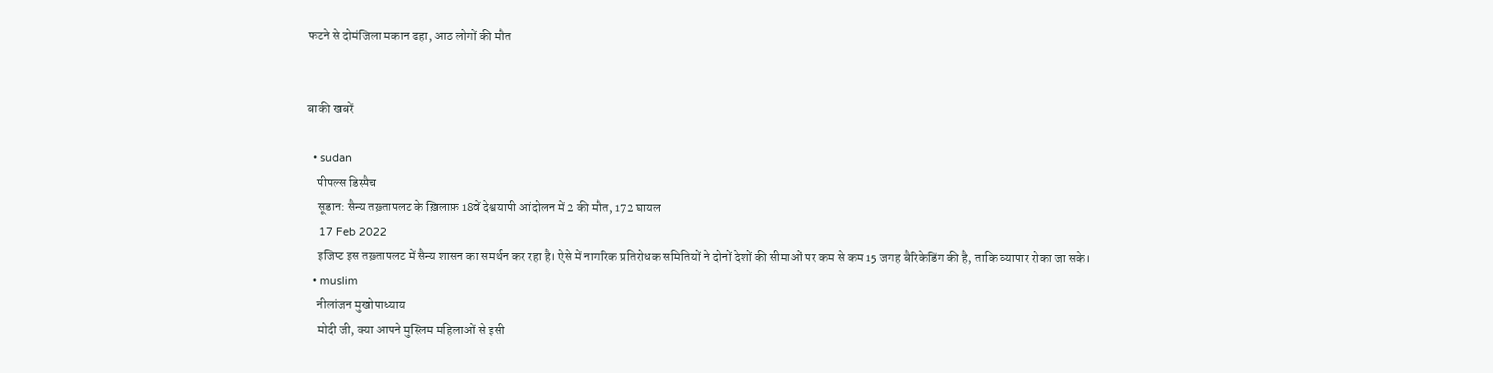फटने से दोमंजिला मकान ढहा, आठ लोगों की मौत


बाकी खबरें

  • sudan
    पीपल्स डिस्पैच
    सूडान: सैन्य तख़्तापलट के ख़िलाफ़ 18वें देश्वयापी आंदोलन में 2 की मौत, 172 घायल
    17 Feb 2022
    इजिप्ट इस तख़्तापलट में सैन्य शासन का समर्थन कर रहा है। ऐसे में नागरिक प्रतिरोधक समितियों ने दोनों देशों की सीमाओं पर कम से कम 15 जगह बैरिकेडिंग की है, ताकि व्यापार रोका जा सके।
  • muslim
    नीलांजन मुखोपाध्याय
    मोदी जी, क्या आपने मुस्लिम महिलाओं से इसी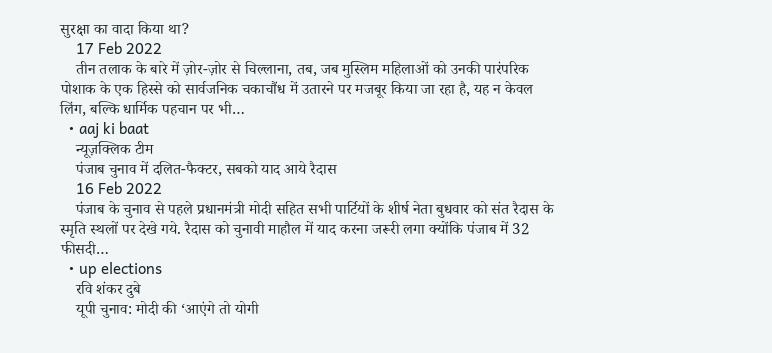सुरक्षा का वादा किया था?
    17 Feb 2022
    तीन तलाक के बारे में ज़ोर-ज़ोर से चिल्लाना, तब, जब मुस्लिम महिलाओं को उनकी पारंपरिक पोशाक के एक हिस्से को सार्वजनिक चकाचौंध में उतारने पर मजबूर किया जा रहा है, यह न केवल लिंग, बल्कि धार्मिक पहचान पर भी…
  • aaj ki baat
    न्यूज़क्लिक टीम
    पंजाब चुनाव में दलित-फैक्टर, सबको याद आये रैदास
    16 Feb 2022
    पंजाब के चुनाव से पहले प्रधानमंत्री मोदी सहित सभी पार्टियों के शीर्ष नेता बुधवार को संत रैदास के स्मृति स्थलों पर देखे गये. रैदास को चुनावी माहौल में याद करना जरूरी लगा क्योंकि पंजाब में 32 फीसदी…
  • up elections
    रवि शंकर दुबे
    यूपी चुनाव: मोदी की ‘आएंगे तो योगी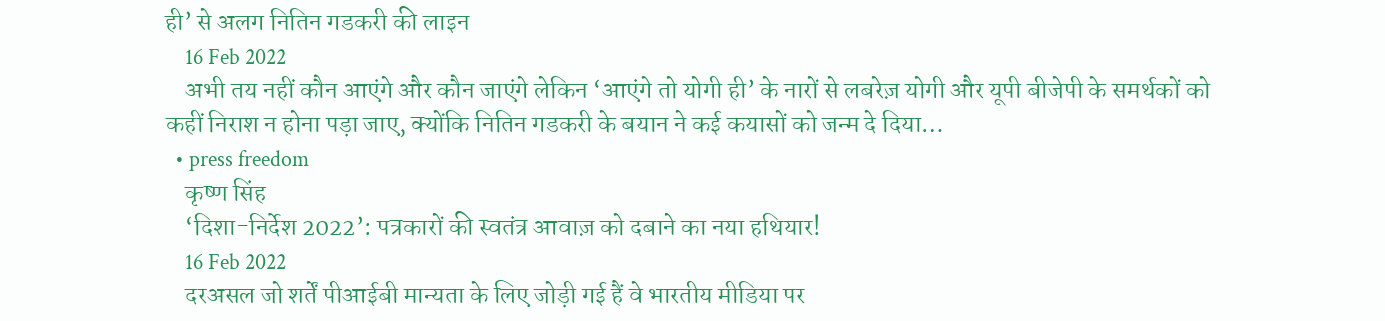ही’ से अलग नितिन गडकरी की लाइन
    16 Feb 2022
    अभी तय नहीं कौन आएंगे और कौन जाएंगे लेकिन ‘आएंगे तो योगी ही’ के नारों से लबरेज़ योगी और यूपी बीजेपी के समर्थकों को कहीं निराश न होना पड़ा जाए, क्योंकि नितिन गडकरी के बयान ने कई कयासों को जन्म दे दिया…
  • press freedom
    कृष्ण सिंह
    ‘दिशा-निर्देश 2022’: पत्रकारों की स्वतंत्र आवाज़ को दबाने का नया हथियार!
    16 Feb 2022
    दरअसल जो शर्तें पीआईबी मान्यता के लिए जोड़ी गई हैं वे भारतीय मीडिया पर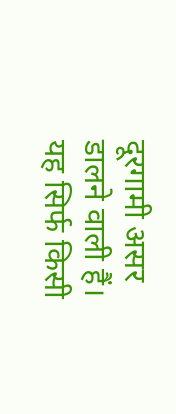दूरगामी असर डालने वाली हैं। यह सिर्फ किसी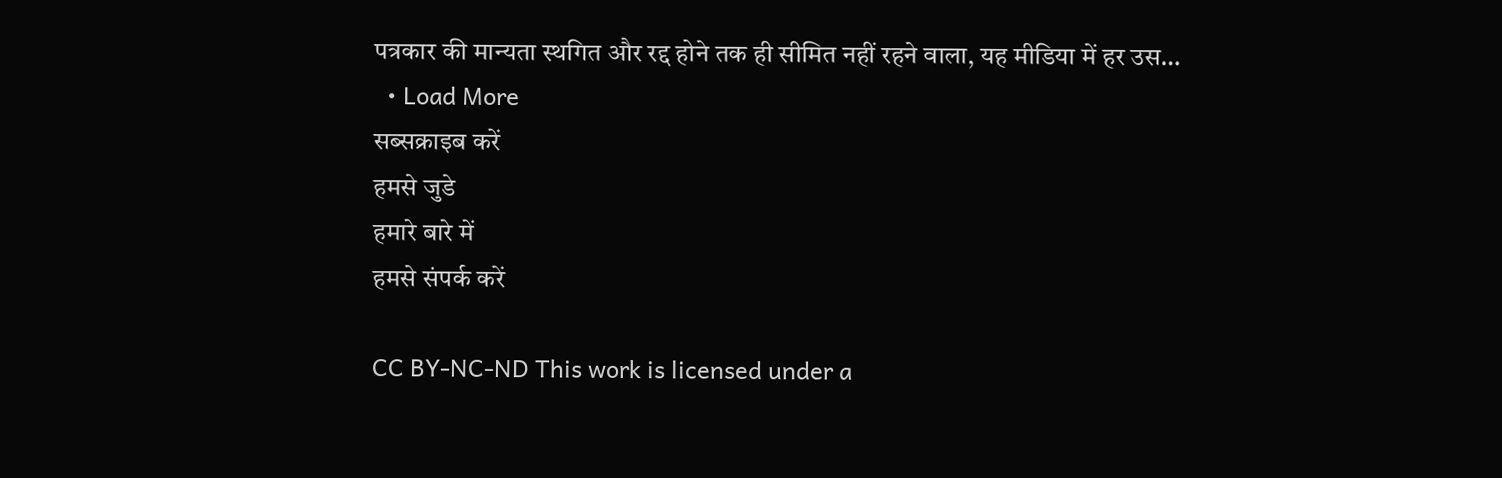पत्रकार की मान्यता स्थगित और रद्द होने तक ही सीमित नहीं रहने वाला, यह मीडिया में हर उस…
  • Load More
सब्सक्राइब करें
हमसे जुडे
हमारे बारे में
हमसे संपर्क करें

CC BY-NC-ND This work is licensed under a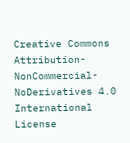Creative Commons Attribution-NonCommercial-NoDerivatives 4.0 International License